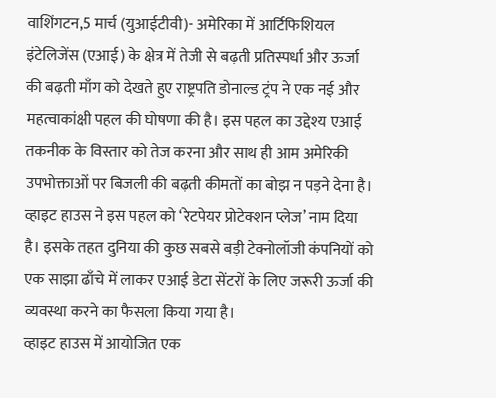वाशिंगटन,5 मार्च (युआईटीवी)- अमेरिका में आर्टिफिशियल इंटेलिजेंस (एआई) के क्षेत्र में तेजी से बढ़ती प्रतिस्पर्धा और ऊर्जा की बढ़ती माँग को देखते हुए राष्ट्रपति डोनाल्ड ट्रंप ने एक नई और महत्वाकांक्षी पहल की घोषणा की है। इस पहल का उद्देश्य एआई तकनीक के विस्तार को तेज करना और साथ ही आम अमेरिकी उपभोक्ताओं पर बिजली की बढ़ती कीमतों का बोझ न पड़ने देना है। व्हाइट हाउस ने इस पहल को ‘रेटपेयर प्रोटेक्शन प्लेज’ नाम दिया है। इसके तहत दुनिया की कुछ सबसे बड़ी टेक्नोलॉजी कंपनियों को एक साझा ढाँचे में लाकर एआई डेटा सेंटरों के लिए जरूरी ऊर्जा की व्यवस्था करने का फैसला किया गया है।
व्हाइट हाउस में आयोजित एक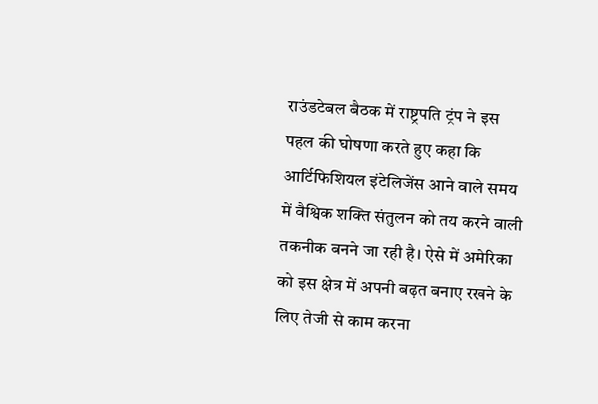राउंडटेबल बैठक में राष्ट्रपति ट्रंप ने इस पहल की घोषणा करते हुए कहा कि आर्टिफिशियल इंटेलिजेंस आने वाले समय में वैश्विक शक्ति संतुलन को तय करने वाली तकनीक बनने जा रही है। ऐसे में अमेरिका को इस क्षेत्र में अपनी बढ़त बनाए रखने के लिए तेजी से काम करना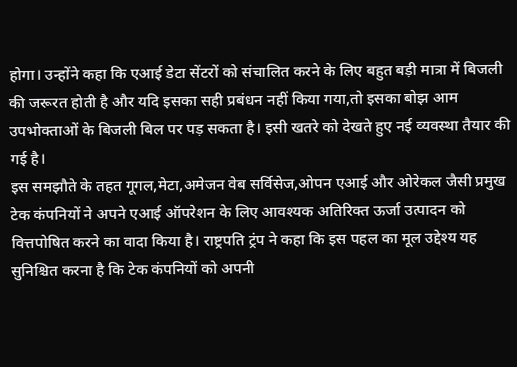होगा। उन्होंने कहा कि एआई डेटा सेंटरों को संचालित करने के लिए बहुत बड़ी मात्रा में बिजली की जरूरत होती है और यदि इसका सही प्रबंधन नहीं किया गया,तो इसका बोझ आम उपभोक्ताओं के बिजली बिल पर पड़ सकता है। इसी खतरे को देखते हुए नई व्यवस्था तैयार की गई है।
इस समझौते के तहत गूगल,मेटा,अमेजन वेब सर्विसेज,ओपन एआई और ओरेकल जैसी प्रमुख टेक कंपनियों ने अपने एआई ऑपरेशन के लिए आवश्यक अतिरिक्त ऊर्जा उत्पादन को वित्तपोषित करने का वादा किया है। राष्ट्रपति ट्रंप ने कहा कि इस पहल का मूल उद्देश्य यह सुनिश्चित करना है कि टेक कंपनियों को अपनी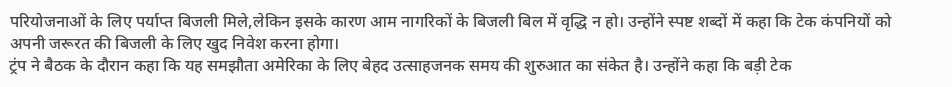परियोजनाओं के लिए पर्याप्त बिजली मिले,लेकिन इसके कारण आम नागरिकों के बिजली बिल में वृद्धि न हो। उन्होंने स्पष्ट शब्दों में कहा कि टेक कंपनियों को अपनी जरूरत की बिजली के लिए खुद निवेश करना होगा।
ट्रंप ने बैठक के दौरान कहा कि यह समझौता अमेरिका के लिए बेहद उत्साहजनक समय की शुरुआत का संकेत है। उन्होंने कहा कि बड़ी टेक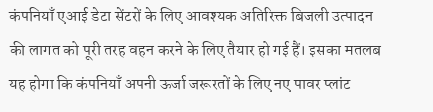कंपनियाँ एआई डेटा सेंटरों के लिए आवश्यक अतिरिक्त बिजली उत्पादन की लागत को पूरी तरह वहन करने के लिए तैयार हो गई हैं। इसका मतलब यह होगा कि कंपनियाँ अपनी ऊर्जा जरूरतों के लिए नए पावर प्लांट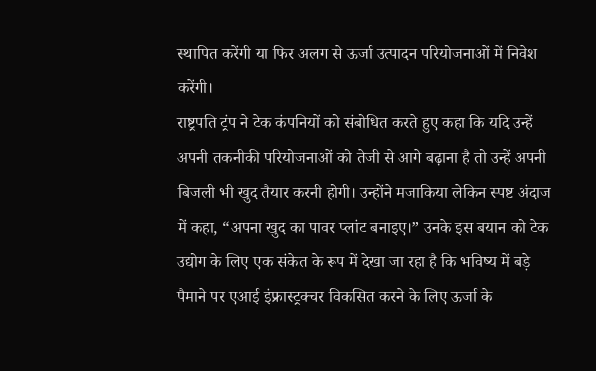स्थापित करेंगी या फिर अलग से ऊर्जा उत्पादन परियोजनाओं में निवेश करेंगी।
राष्ट्रपति ट्रंप ने टेक कंपनियों को संबोधित करते हुए कहा कि यदि उन्हें अपनी तकनीकी परियोजनाओं को तेजी से आगे बढ़ाना है तो उन्हें अपनी बिजली भी खुद तैयार करनी होगी। उन्होंने मजाकिया लेकिन स्पष्ट अंदाज में कहा, “अपना खुद का पावर प्लांट बनाइए।” उनके इस बयान को टेक उद्योग के लिए एक संकेत के रूप में देखा जा रहा है कि भविष्य में बड़े पैमाने पर एआई इंफ्रास्ट्रक्चर विकसित करने के लिए ऊर्जा के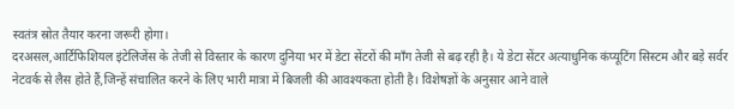स्वतंत्र स्रोत तैयार करना जरूरी होगा।
दरअसल,आर्टिफिशियल इंटेलिजेंस के तेजी से विस्तार के कारण दुनिया भर में डेटा सेंटरों की माँग तेजी से बढ़ रही है। ये डेटा सेंटर अत्याधुनिक कंप्यूटिंग सिस्टम और बड़े सर्वर नेटवर्क से लैस होते हैं,जिन्हें संचालित करने के लिए भारी मात्रा में बिजली की आवश्यकता होती है। विशेषज्ञों के अनुसार आने वाले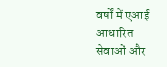वर्षों में एआई आधारित सेवाओं और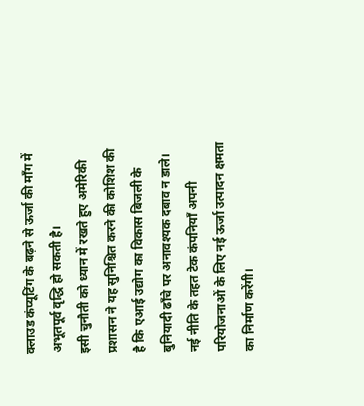क्लाउड कंप्यूटिंग के बढ़ने से ऊर्जा की माँग में अभूतपूर्व वृद्धि हो सकती है।
इसी चुनौती को ध्यान में रखते हुए अमेरिकी प्रशासन ने यह सुनिश्चित करने की कोशिश की है कि एआई उद्योग का विकास बिजली के बुनियादी ढाँचे पर अनावश्यक दबाव न डाले। नई नीति के तहत टेक कंपनियाँ अपनी परियोजनाओं के लिए नई ऊर्जा उत्पादन क्षमता का निर्माण करेंगी।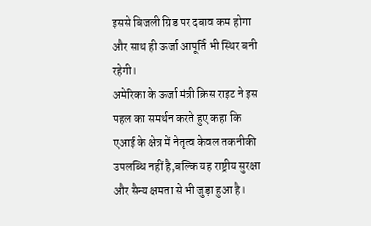इससे बिजली ग्रिड पर दबाव कम होगा और साथ ही ऊर्जा आपूर्ति भी स्थिर बनी रहेगी।
अमेरिका के ऊर्जा मंत्री क्रिस राइट ने इस पहल का समर्थन करते हुए कहा कि एआई के क्षेत्र में नेतृत्व केवल तकनीकी उपलब्धि नहीं है,बल्कि यह राष्ट्रीय सुरक्षा और सैन्य क्षमता से भी जुड़ा हुआ है।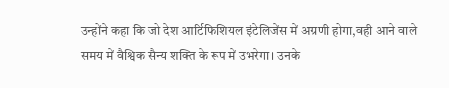उन्होंने कहा कि जो देश आर्टिफिशियल इंटेलिजेंस में अग्रणी होगा,वही आने वाले समय में वैश्विक सैन्य शक्ति के रूप में उभरेगा। उनके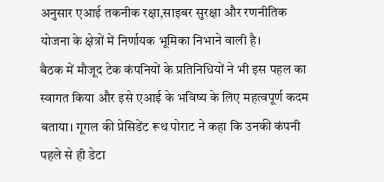अनुसार एआई तकनीक रक्षा,साइबर सुरक्षा और रणनीतिक योजना के क्षेत्रों में निर्णायक भूमिका निभाने वाली है।
बैठक में मौजूद टेक कंपनियों के प्रतिनिधियों ने भी इस पहल का स्वागत किया और इसे एआई के भविष्य के लिए महत्वपूर्ण कदम बताया। गूगल की प्रेसिडेंट रूथ पोराट ने कहा कि उनकी कंपनी पहले से ही डेटा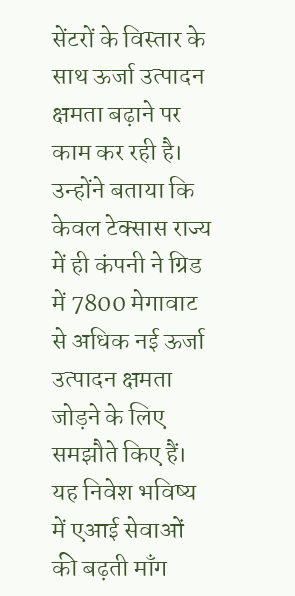सेंटरों के विस्तार के साथ ऊर्जा उत्पादन क्षमता बढ़ाने पर काम कर रही है। उन्होंने बताया कि केवल टेक्सास राज्य में ही कंपनी ने ग्रिड में 7800 मेगावाट से अधिक नई ऊर्जा उत्पादन क्षमता जोड़ने के लिए समझौते किए हैं। यह निवेश भविष्य में एआई सेवाओं की बढ़ती माँग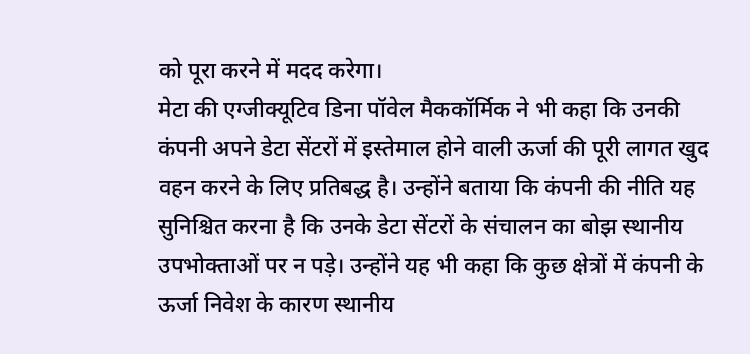को पूरा करने में मदद करेगा।
मेटा की एग्जीक्यूटिव डिना पॉवेल मैककॉर्मिक ने भी कहा कि उनकी कंपनी अपने डेटा सेंटरों में इस्तेमाल होने वाली ऊर्जा की पूरी लागत खुद वहन करने के लिए प्रतिबद्ध है। उन्होंने बताया कि कंपनी की नीति यह सुनिश्चित करना है कि उनके डेटा सेंटरों के संचालन का बोझ स्थानीय उपभोक्ताओं पर न पड़े। उन्होंने यह भी कहा कि कुछ क्षेत्रों में कंपनी के ऊर्जा निवेश के कारण स्थानीय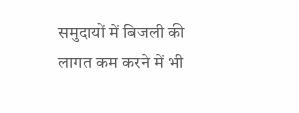समुदायों में बिजली की लागत कम करने में भी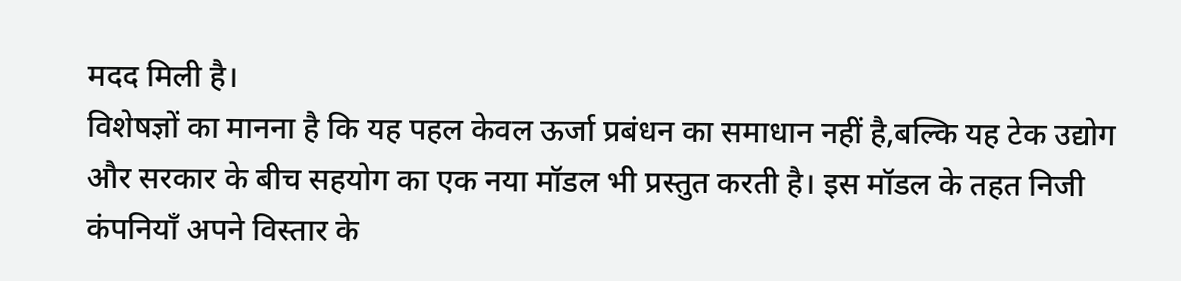मदद मिली है।
विशेषज्ञों का मानना है कि यह पहल केवल ऊर्जा प्रबंधन का समाधान नहीं है,बल्कि यह टेक उद्योग और सरकार के बीच सहयोग का एक नया मॉडल भी प्रस्तुत करती है। इस मॉडल के तहत निजी कंपनियाँ अपने विस्तार के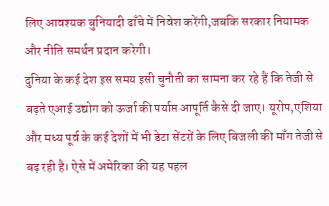लिए आवश्यक बुनियादी ढाँचे में निवेश करेंगी,जबकि सरकार नियामक और नीति समर्थन प्रदान करेगी।
दुनिया के कई देश इस समय इसी चुनौती का सामना कर रहे हैं कि तेजी से बढ़ते एआई उद्योग को ऊर्जा की पर्याप्त आपूर्ति कैसे दी जाए। यूरोप,एशिया और मध्य पूर्व के कई देशों में भी डेटा सेंटरों के लिए बिजली की माँग तेजी से बढ़ रही है। ऐसे में अमेरिका की यह पहल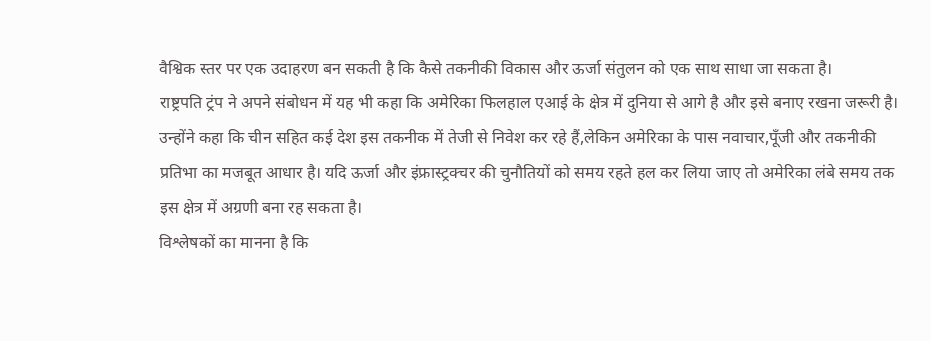वैश्विक स्तर पर एक उदाहरण बन सकती है कि कैसे तकनीकी विकास और ऊर्जा संतुलन को एक साथ साधा जा सकता है।
राष्ट्रपति ट्रंप ने अपने संबोधन में यह भी कहा कि अमेरिका फिलहाल एआई के क्षेत्र में दुनिया से आगे है और इसे बनाए रखना जरूरी है। उन्होंने कहा कि चीन सहित कई देश इस तकनीक में तेजी से निवेश कर रहे हैं,लेकिन अमेरिका के पास नवाचार,पूँजी और तकनीकी प्रतिभा का मजबूत आधार है। यदि ऊर्जा और इंफ्रास्ट्रक्चर की चुनौतियों को समय रहते हल कर लिया जाए तो अमेरिका लंबे समय तक इस क्षेत्र में अग्रणी बना रह सकता है।
विश्लेषकों का मानना है कि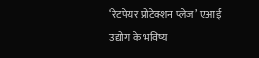‘रेटपेयर प्रोटेक्शन प्लेज’ एआई उद्योग के भविष्य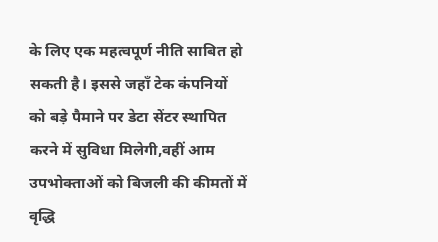के लिए एक महत्वपूर्ण नीति साबित हो सकती है। इससे जहाँ टेक कंपनियों को बड़े पैमाने पर डेटा सेंटर स्थापित करने में सुविधा मिलेगी,वहीं आम उपभोक्ताओं को बिजली की कीमतों में वृद्धि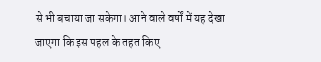से भी बचाया जा सकेगा। आने वाले वर्षों में यह देखा जाएगा कि इस पहल के तहत किए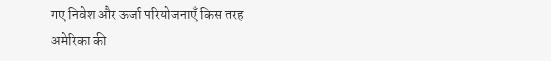गए निवेश और ऊर्जा परियोजनाएँ किस तरह अमेरिका की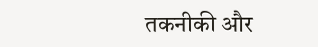तकनीकी और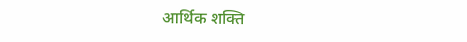आर्थिक शक्ति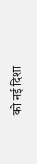को नई दिशा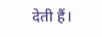देती हैं।